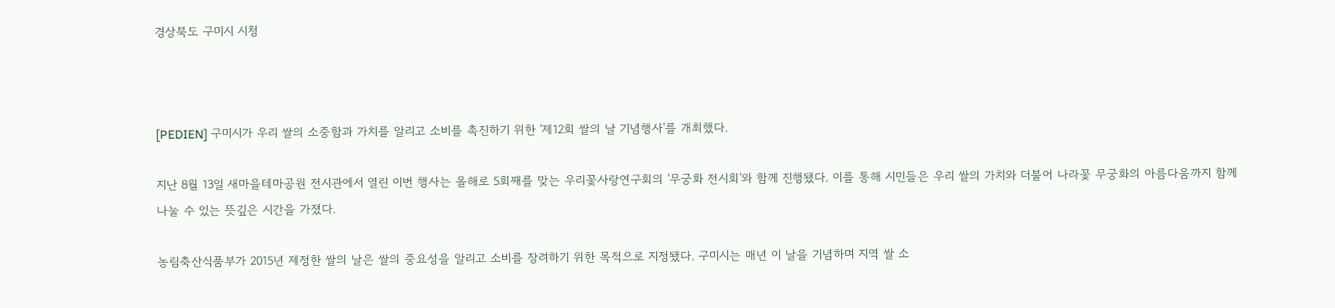경상북도 구미시 시청



[PEDIEN] 구미시가 우리 쌀의 소중함과 가치를 알리고 소비를 촉진하기 위한 '제12회 쌀의 날 기념행사'를 개최했다.

지난 8월 13일 새마을테마공원 전시관에서 열린 이번 행사는 올해로 5회째를 맞는 우리꽃사랑연구회의 '무궁화 전시회'와 함께 진행됐다. 이를 통해 시민들은 우리 쌀의 가치와 더불어 나라꽃 무궁화의 아름다움까지 함께 나눌 수 있는 뜻깊은 시간을 가졌다.

농림축산식품부가 2015년 제정한 쌀의 날은 쌀의 중요성을 알리고 소비를 장려하기 위한 목적으로 지정됐다. 구미시는 매년 이 날을 기념하며 지역 쌀 소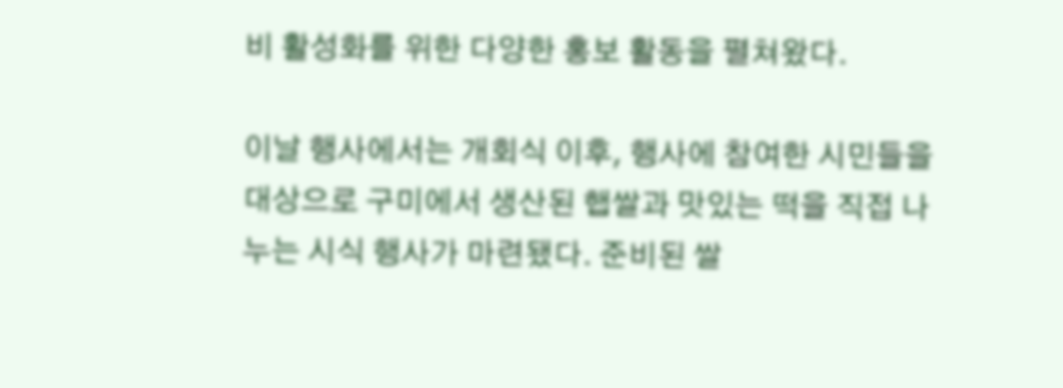비 활성화를 위한 다양한 홍보 활동을 펼쳐왔다.

이날 행사에서는 개회식 이후, 행사에 참여한 시민들을 대상으로 구미에서 생산된 햅쌀과 맛있는 떡을 직접 나누는 시식 행사가 마련됐다. 준비된 쌀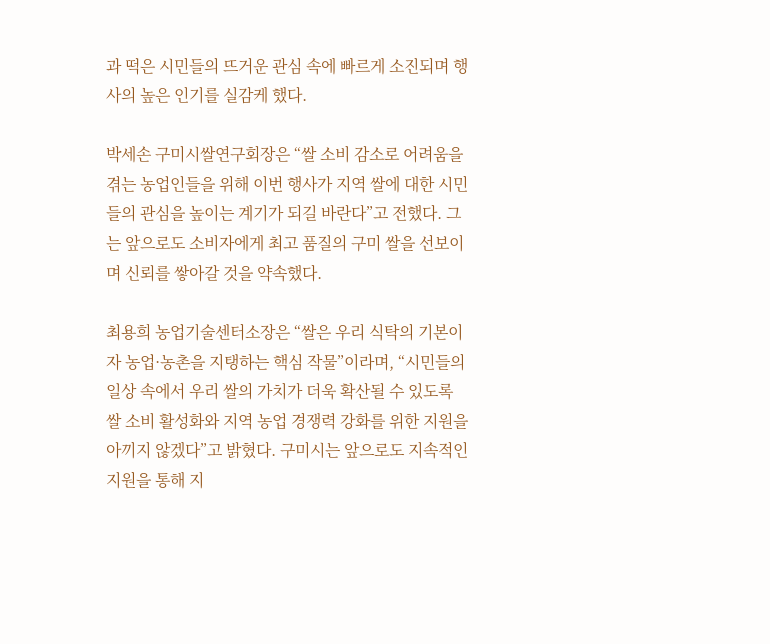과 떡은 시민들의 뜨거운 관심 속에 빠르게 소진되며 행사의 높은 인기를 실감케 했다.

박세손 구미시쌀연구회장은 “쌀 소비 감소로 어려움을 겪는 농업인들을 위해 이번 행사가 지역 쌀에 대한 시민들의 관심을 높이는 계기가 되길 바란다”고 전했다. 그는 앞으로도 소비자에게 최고 품질의 구미 쌀을 선보이며 신뢰를 쌓아갈 것을 약속했다.

최용희 농업기술센터소장은 “쌀은 우리 식탁의 기본이자 농업·농촌을 지탱하는 핵심 작물”이라며, “시민들의 일상 속에서 우리 쌀의 가치가 더욱 확산될 수 있도록 쌀 소비 활성화와 지역 농업 경쟁력 강화를 위한 지원을 아끼지 않겠다”고 밝혔다. 구미시는 앞으로도 지속적인 지원을 통해 지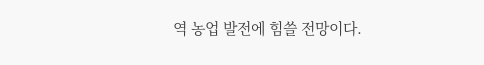역 농업 발전에 힘쓸 전망이다.